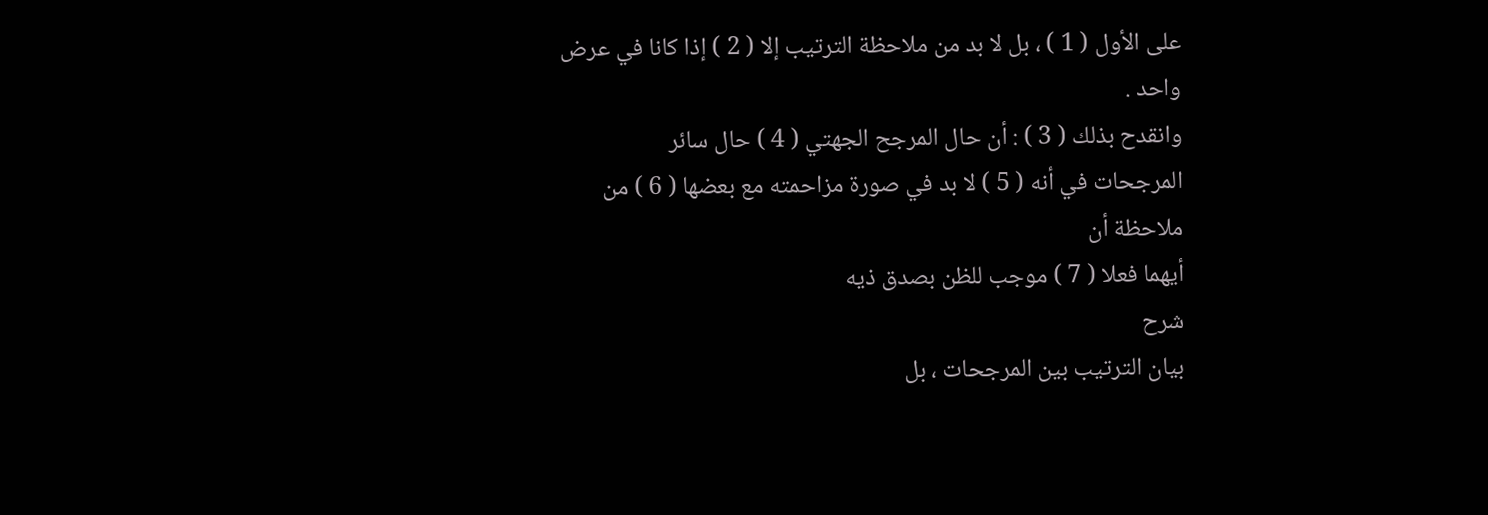على الأول ( 1 ) ، بل لا بد من ملاحظة الترتيب إلا ( 2 ) إذا كانا في عرض
واحد .
وانقدح بذلك ( 3 ) : أن حال المرجح الجهتي ( 4 ) حال سائر
المرجحات في أنه ( 5 ) لا بد في صورة مزاحمته مع بعضها ( 6 ) من
ملاحظة أن
أيهما فعلا ( 7 ) موجب للظن بصدق ذيه
شرح
بيان الترتيب بين المرجحات ، بل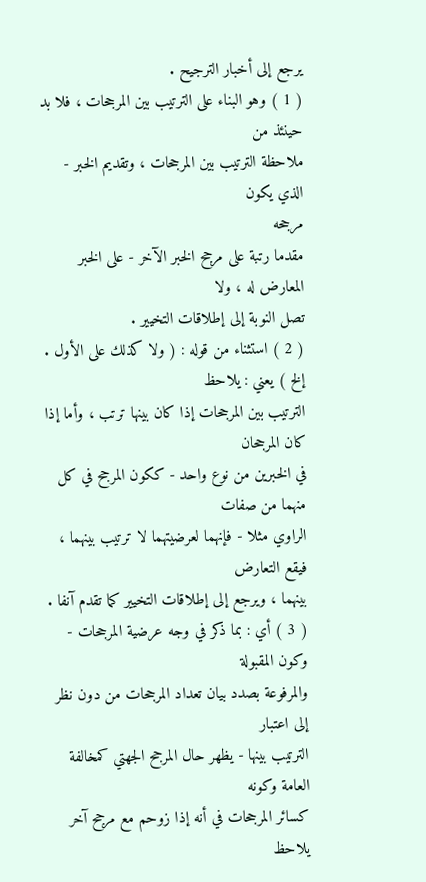يرجع إلى أخبار الترجيح .
( 1 ) وهو البناء على الترتيب بين المرجحات ، فلا بد حينئذ من
ملاحظة الترتيب بين المرجحات ، وتقديم الخبر - الذي يكون
مرجحه
مقدما رتبة على مرجح الخبر الآخر - على الخبر المعارض له ، ولا
تصل النوبة إلى إطلاقات التخيير .
( 2 ) استثناء من قوله : ( ولا كذلك على الأول . إلخ ) يعني : يلاحظ
الترتيب بين المرجحات إذا كان بينها ترتب ، وأما إذا كان المرجحان
في الخبرين من نوع واحد - ككون المرجح في كل منهما من صفات
الراوي مثلا - فإنهما لعرضيتهما لا ترتيب بينهما ، فيقع التعارض
بينهما ، ويرجع إلى إطلاقات التخيير كما تقدم آنفا .
( 3 ) أي : بما ذكر في وجه عرضية المرجحات - وكون المقبولة
والمرفوعة بصدد بيان تعداد المرجحات من دون نظر إلى اعتبار
الترتيب بينها - يظهر حال المرجح الجهتي كمخالفة العامة وكونه
كسائر المرجحات في أنه إذا زوحم مع مرجح آخر يلاحظ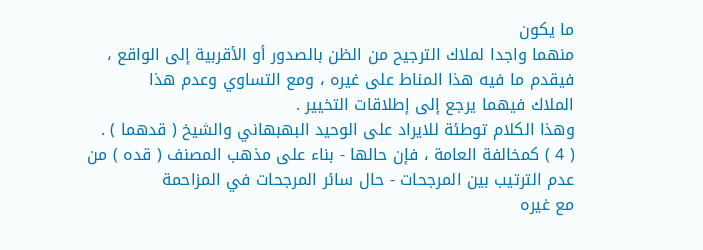ما يكون
منهما واجدا لملاك الترجيح من الظن بالصدور أو الأقربية إلى الواقع ،
فيقدم ما فيه هذا المناط على غيره ، ومع التساوي وعدم هذا
الملاك فيهما يرجع إلى إطلاقات التخيير .
وهذا الكلام توطئة للايراد على الوحيد البهبهاني والشيخ ( قدهما ) .
( 4 ) كمخالفة العامة ، فإن حالها - بناء على مذهب المصنف ( قده ) من
عدم الترتيب بين المرجحات - حال سائر المرجحات في المزاحمة
مع غيره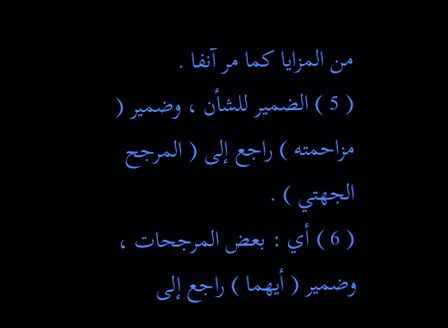من المزايا كما مر آنفا .
( 5 ) الضمير للشأن ، وضمير ( مزاحمته ) راجع إلى ( المرجح الجهتي ) .
( 6 ) أي : بعض المرجحات ، وضمير ( أيهما ) راجع إلى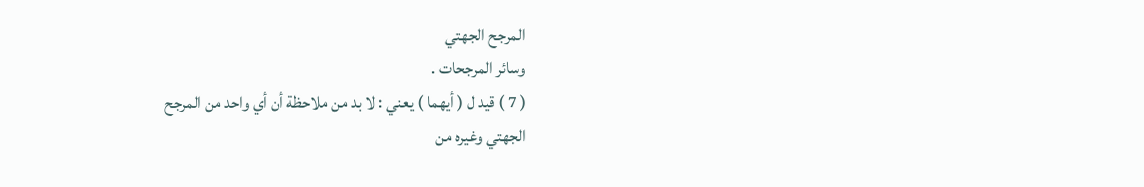المرجح الجهتي
وسائر المرجحات .
( 7 ) قيد ل ( أيهما ) يعني : لا بد من ملاحظة أن أي واحد من المرجح
الجهتي وغيره من